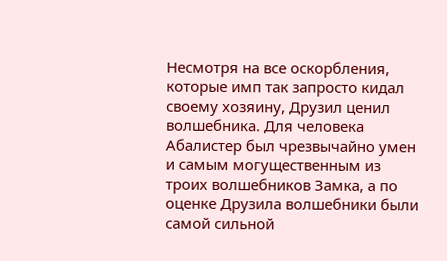Несмотря на все оскорбления, которые имп так запросто кидал своему хозяину, Друзил ценил волшебника. Для человека Абалистер был чрезвычайно умен и самым могущественным из троих волшебников Замка, а по оценке Друзила волшебники были самой сильной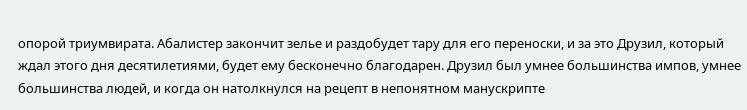опорой триумвирата. Абалистер закончит зелье и раздобудет тару для его переноски, и за это Друзил, который ждал этого дня десятилетиями, будет ему бесконечно благодарен. Друзил был умнее большинства импов, умнее большинства людей, и когда он натолкнулся на рецепт в непонятном манускрипте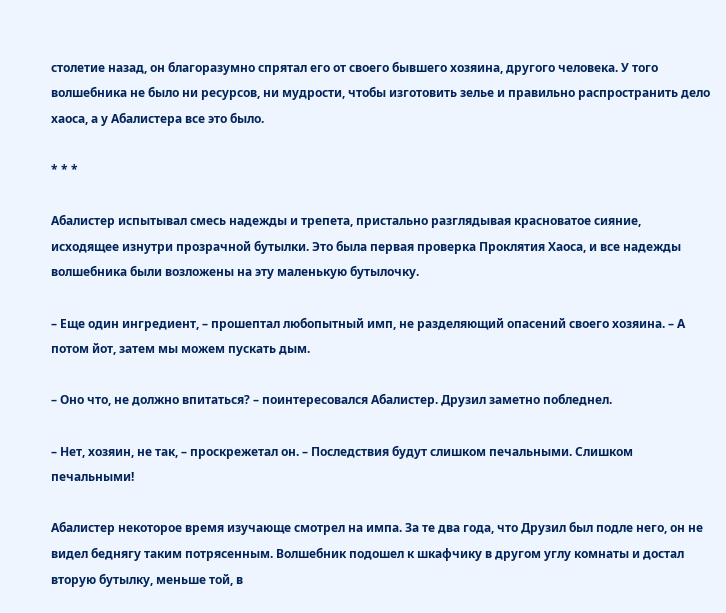столетие назад, он благоразумно спрятал его от своего бывшего хозяина, другого человека. У того волшебника не было ни ресурсов, ни мудрости, чтобы изготовить зелье и правильно распространить дело хаоса, а у Абалистера все это было.

* * *

Абалистер испытывал смесь надежды и трепета, пристально разглядывая красноватое сияние, исходящее изнутри прозрачной бутылки. Это была первая проверка Проклятия Хаоса, и все надежды волшебника были возложены на эту маленькую бутылочку.

– Еще один ингредиент, – прошептал любопытный имп, не разделяющий опасений своего хозяина. – А потом йот, затем мы можем пускать дым.

– Оно что, не должно впитаться? – поинтересовался Абалистер. Друзил заметно побледнел.

– Нет, хозяин, не так, – проскрежетал он. – Последствия будут слишком печальными. Слишком печальными!

Абалистер некоторое время изучающе смотрел на импа. За те два года, что Друзил был подле него, он не видел беднягу таким потрясенным. Волшебник подошел к шкафчику в другом углу комнаты и достал вторую бутылку, меньше той, в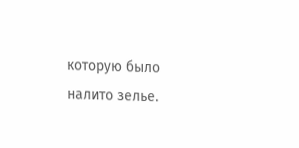которую было налито зелье.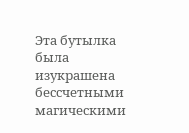Эта бутылка была изукрашена бессчетными магическими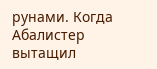рунами. Когда Абалистер вытащил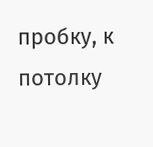пробку, к потолку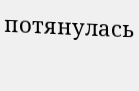потянулась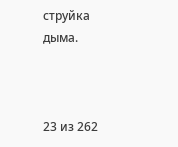струйка дыма.



23 из 262